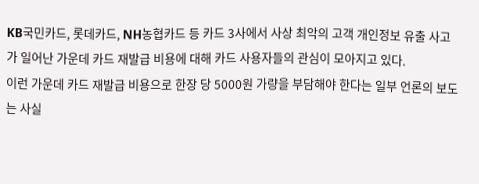KB국민카드, 롯데카드, NH농협카드 등 카드 3사에서 사상 최악의 고객 개인정보 유출 사고가 일어난 가운데 카드 재발급 비용에 대해 카드 사용자들의 관심이 모아지고 있다.
이런 가운데 카드 재발급 비용으로 한장 당 5000원 가량을 부담해야 한다는 일부 언론의 보도는 사실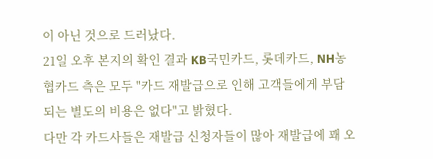이 아닌 것으로 드러났다.
21일 오후 본지의 확인 결과 KB국민카드, 롯데카드, NH농협카드 측은 모두 "카드 재발급으로 인해 고객들에게 부담되는 별도의 비용은 없다"고 밝혔다.
다만 각 카드사들은 재발급 신청자들이 많아 재발급에 꽤 오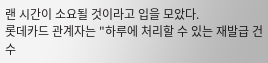랜 시간이 소요될 것이라고 입을 모았다.
롯데카드 관계자는 "하루에 처리할 수 있는 재발급 건수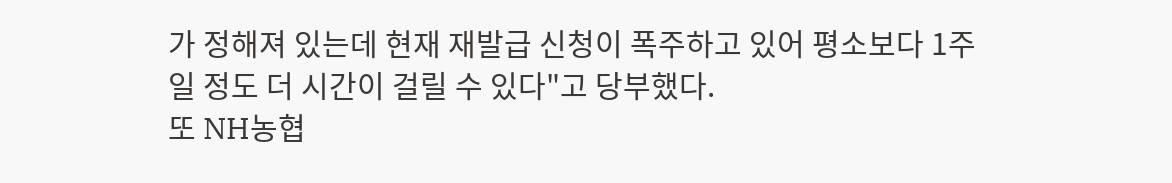가 정해져 있는데 현재 재발급 신청이 폭주하고 있어 평소보다 1주일 정도 더 시간이 걸릴 수 있다"고 당부했다.
또 NH농협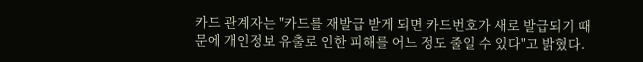카드 관계자는 "카드를 재발급 받게 되면 카드번호가 새로 발급되기 때문에 개인정보 유출로 인한 피해를 어느 정도 줄일 수 있다"고 밝혔다.